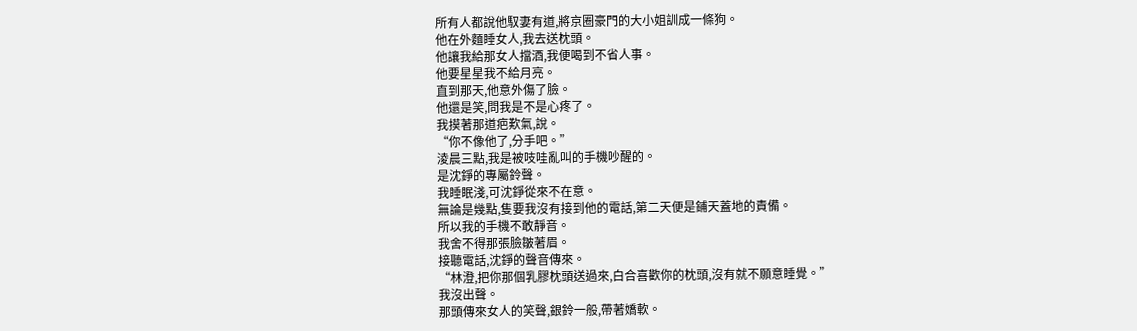所有人都說他馭妻有道,將京圈豪門的大小姐訓成一條狗。
他在外麵睡女人,我去送枕頭。
他讓我給那女人擋酒,我便喝到不省人事。
他要星星我不給月亮。
直到那天,他意外傷了臉。
他還是笑,問我是不是心疼了。
我摸著那道疤歎氣,說。
“你不像他了,分手吧。”
淩晨三點,我是被吱哇亂叫的手機吵醒的。
是沈錚的專屬鈴聲。
我睡眠淺,可沈錚從來不在意。
無論是幾點,隻要我沒有接到他的電話,第二天便是鋪天蓋地的責備。
所以我的手機不敢靜音。
我舍不得那張臉皺著眉。
接聽電話,沈錚的聲音傳來。
“林澄,把你那個乳膠枕頭送過來,白合喜歡你的枕頭,沒有就不願意睡覺。”
我沒出聲。
那頭傳來女人的笑聲,銀鈴一般,帶著嬌軟。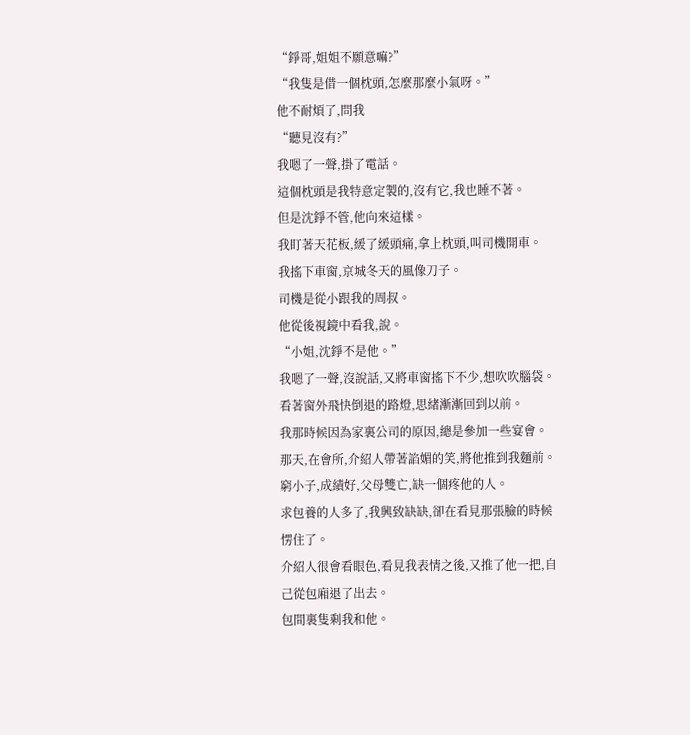“錚哥,姐姐不願意嘛?”
“我隻是借一個枕頭,怎麼那麼小氣呀。”
他不耐煩了,問我
“聽見沒有?”
我嗯了一聲,掛了電話。
這個枕頭是我特意定製的,沒有它,我也睡不著。
但是沈錚不管,他向來這樣。
我盯著天花板,緩了緩頭痛,拿上枕頭,叫司機開車。
我搖下車窗,京城冬天的風像刀子。
司機是從小跟我的周叔。
他從後視鏡中看我,說。
“小姐,沈錚不是他。”
我嗯了一聲,沒說話,又將車窗搖下不少,想吹吹腦袋。
看著窗外飛快倒退的路燈,思緒漸漸回到以前。
我那時候因為家裏公司的原因,總是參加一些宴會。
那天,在會所,介紹人帶著諂媚的笑,將他推到我麵前。
窮小子,成績好,父母雙亡,缺一個疼他的人。
求包養的人多了,我興致缺缺,卻在看見那張臉的時候愣住了。
介紹人很會看眼色,看見我表情之後,又推了他一把,自己從包廂退了出去。
包間裏隻剩我和他。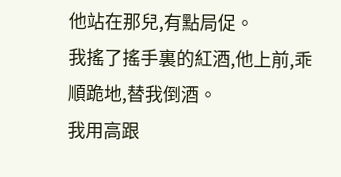他站在那兒,有點局促。
我搖了搖手裏的紅酒,他上前,乖順跪地,替我倒酒。
我用高跟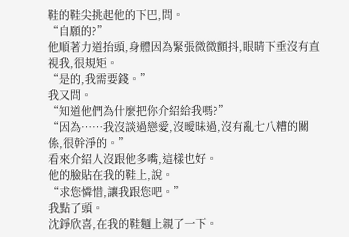鞋的鞋尖挑起他的下巴,問。
“自願的?”
他順著力道抬頭,身體因為緊張微微顫抖,眼睛下垂沒有直視我,很規矩。
“是的,我需要錢。”
我又問。
“知道他們為什麼把你介紹給我嗎?”
“因為……我沒談過戀愛,沒曖昧過,沒有亂七八糟的關係,很幹淨的。”
看來介紹人沒跟他多嘴,這樣也好。
他的臉貼在我的鞋上,說。
“求您憐惜,讓我跟您吧。”
我點了頭。
沈錚欣喜,在我的鞋麵上親了一下。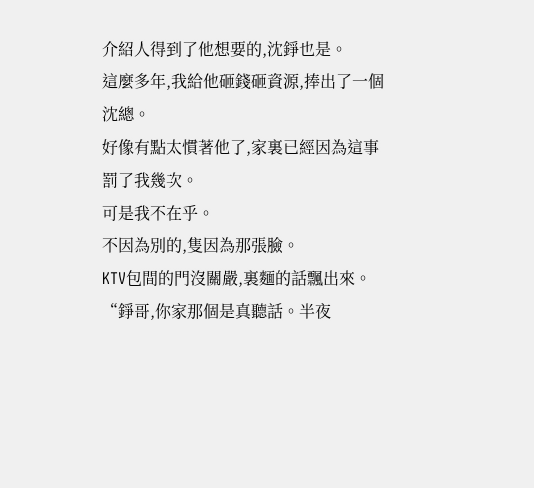介紹人得到了他想要的,沈錚也是。
這麼多年,我給他砸錢砸資源,捧出了一個沈總。
好像有點太慣著他了,家裏已經因為這事罰了我幾次。
可是我不在乎。
不因為別的,隻因為那張臉。
KTV包間的門沒關嚴,裏麵的話飄出來。
“錚哥,你家那個是真聽話。半夜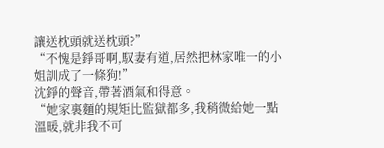讓送枕頭就送枕頭?”
“不愧是錚哥啊,馭妻有道,居然把林家唯一的小姐訓成了一條狗!”
沈錚的聲音,帶著酒氣和得意。
“她家裏麵的規矩比監獄都多,我稍微給她一點溫暖,就非我不可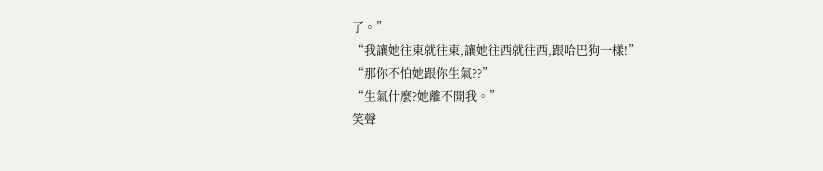了。”
“我讓她往東就往東,讓她往西就往西,跟哈巴狗一樣!”
“那你不怕她跟你生氣??”
“生氣什麼?她離不開我。”
笑聲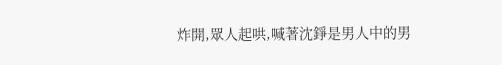炸開,眾人起哄,喊著沈錚是男人中的男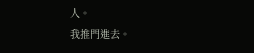人。
我推門進去。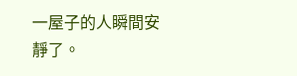一屋子的人瞬間安靜了。